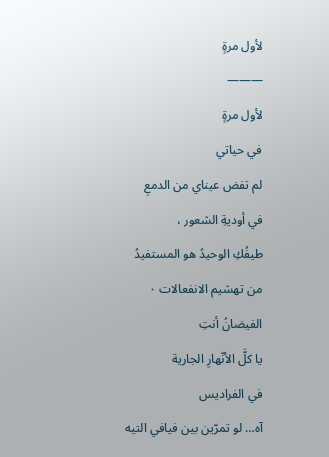لأول مرةٍ
———
لأول مرةٍ
في حياتي
لم تفض عيناي من الدمعِ
في أوديةِ الشعور ،
طيفُكِ الوحيدُ هو المستفيدُ
من تهشيم الانفعالات ٠
الفيضانُ أنتِ
يا كلَّ الأنّهارِ الجارية
في الفراديس
آه… لو تمرّين بين فيافي التيه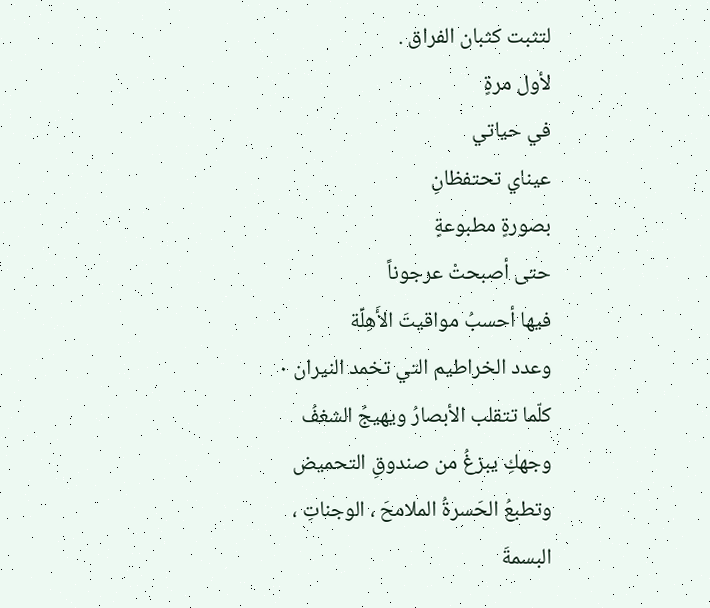لتثبت كثبان الفراق .
لأول مرةٍ
في حياتي
عيناي تحتفظانِ
بصورةٍ مطبوعةٍ
حتى أصبحتْ عرجوناً
فيها أحسبُ مواقيتَ الأَهِلِّة
وعدد الخراطيم التي تخمد النيران ٠
كلّما تتقلب الأبصارُ ويهيجُ الشغفُ
وجهكِ يبزغُ من صندوقِ التحميض
وتطبعُ الحَسرةُ الملامحَ ، الوجناتِ ،
البسمةَ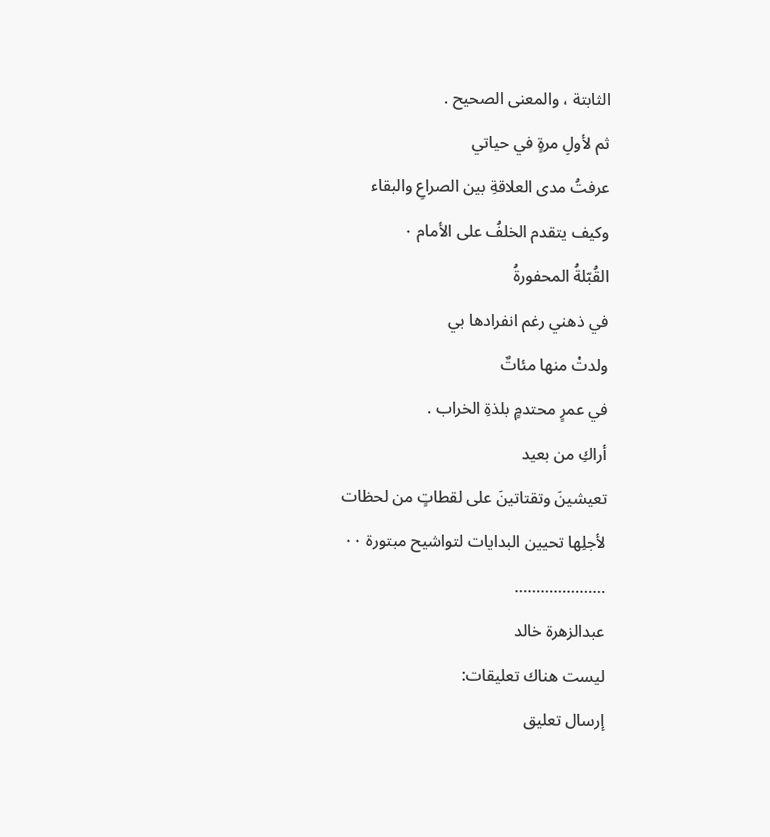الثابتة ، والمعنى الصحيح .
ثم لأولِ مرةٍ في حياتي
عرفتُ مدى العلاقةِ بين الصراعِ والبقاء
وكيف يتقدم الخلفُ على الأمام ٠
القُبّلةُ المحفورةُ
في ذهني رغم انفرادها بي
ولدتْ منها مئاتٌ
في عمرٍ محتدمٍ بلذةِ الخراب .
أراكِ من بعيد
تعيشينَ وتقتاتينَ على لقطاتٍ من لحظات
لأجلِها تحيين البدايات لتواشيح مبتورة ٠٠
…………………
عبدالزهرة خالد
ليست هناك تعليقات:
إرسال تعليق